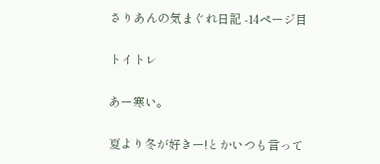さりあんの気まぐれ日記 -14ページ目

トイトレ

あー寒い。

夏より冬が好きー!とかいつも言って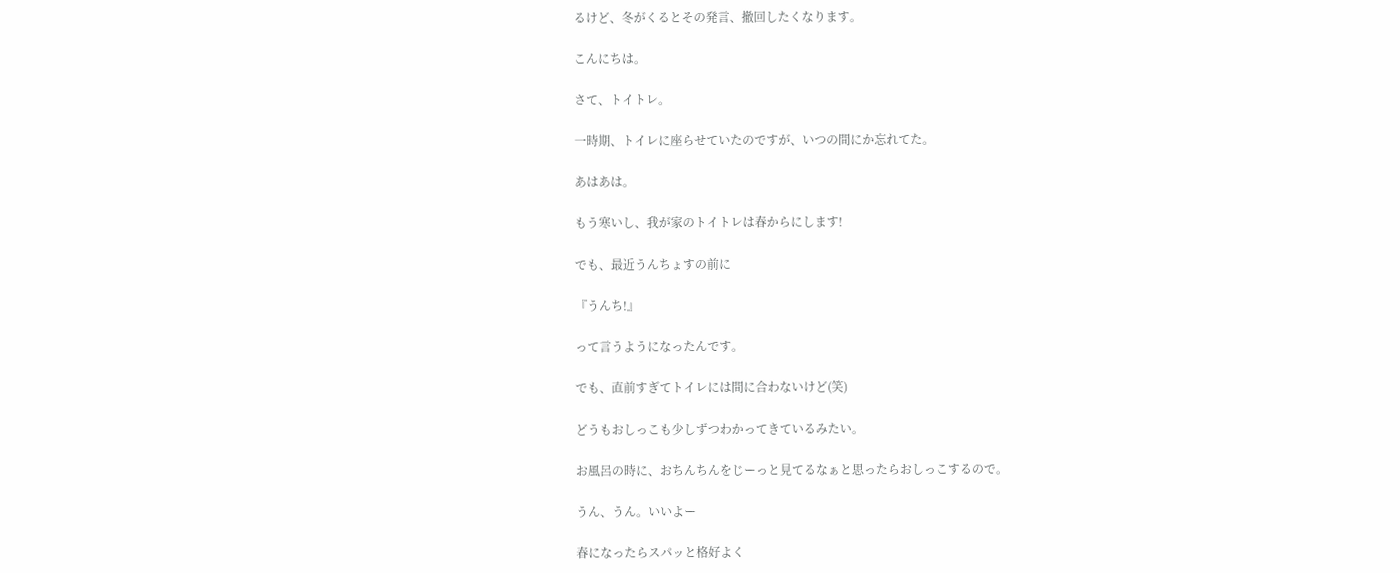るけど、冬がくるとその発言、撤回したくなります。

こんにちは。

さて、トイトレ。

一時期、トイレに座らせていたのですが、いつの間にか忘れてた。

あはあは。

もう寒いし、我が家のトイトレは春からにします!

でも、最近うんちょすの前に

『うんち!』

って言うようになったんです。

でも、直前すぎてトイレには間に合わないけど(笑)

どうもおしっこも少しずつわかってきているみたい。

お風呂の時に、おちんちんをじーっと見てるなぁと思ったらおしっこするので。

うん、うん。いいよー

春になったらスパッと格好よく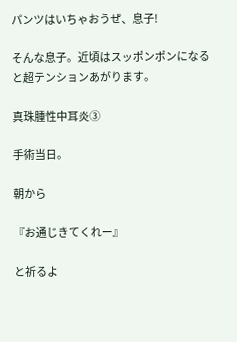パンツはいちゃおうぜ、息子!

そんな息子。近頃はスッポンポンになると超テンションあがります。

真珠腫性中耳炎③

手術当日。

朝から

『お通じきてくれー』

と祈るよ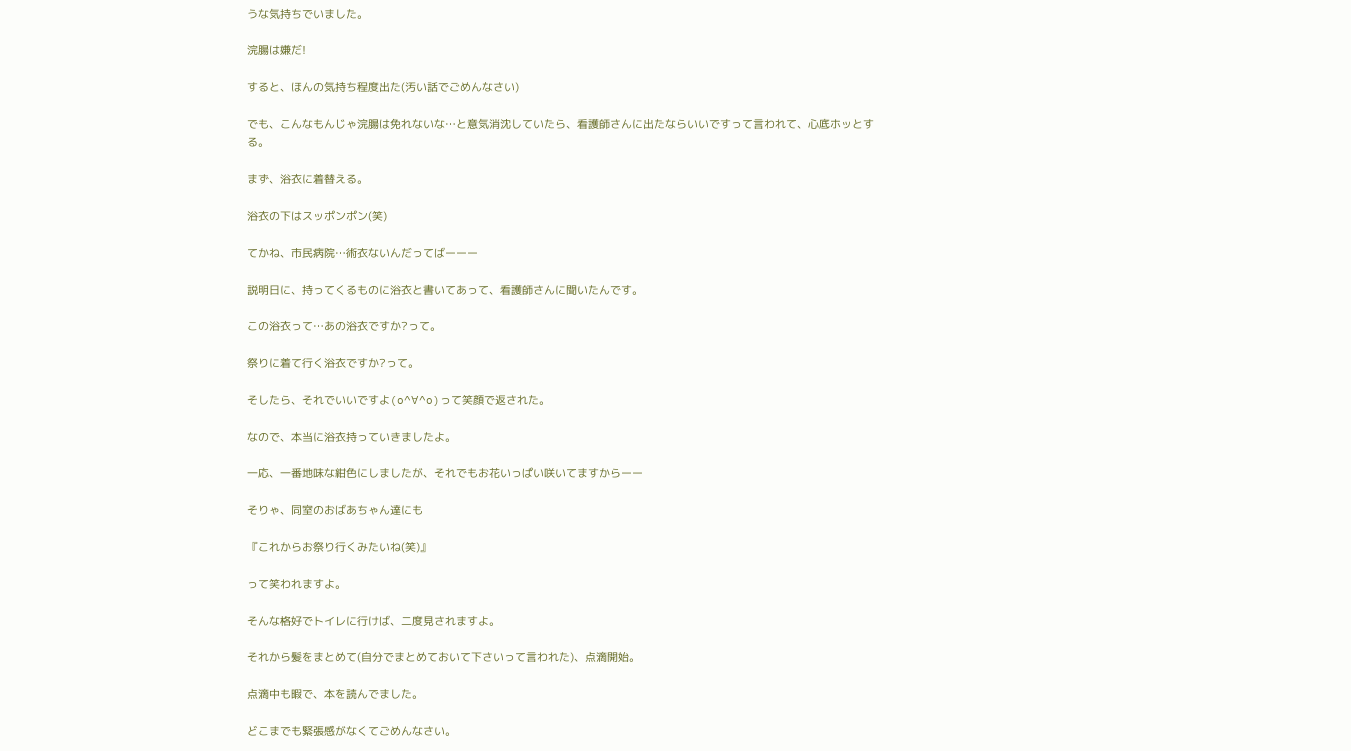うな気持ちでいました。

浣腸は嫌だ!

すると、ほんの気持ち程度出た(汚い話でごめんなさい)

でも、こんなもんじゃ浣腸は免れないな…と意気消沈していたら、看護師さんに出たならいいですって言われて、心底ホッとする。

まず、浴衣に着替える。

浴衣の下はスッポンポン(笑)

てかね、市民病院…術衣ないんだってばーーー

説明日に、持ってくるものに浴衣と書いてあって、看護師さんに聞いたんです。

この浴衣って…あの浴衣ですか?って。

祭りに着て行く浴衣ですか?って。

そしたら、それでいいですよ(o^∀^o)って笑顔で返された。

なので、本当に浴衣持っていきましたよ。

一応、一番地味な紺色にしましたが、それでもお花いっぱい咲いてますからーー

そりゃ、同室のおばあちゃん達にも

『これからお祭り行くみたいね(笑)』

って笑われますよ。

そんな格好でトイレに行けば、二度見されますよ。

それから髪をまとめて(自分でまとめておいて下さいって言われた)、点滴開始。

点滴中も暇で、本を読んでました。

どこまでも緊張感がなくてごめんなさい。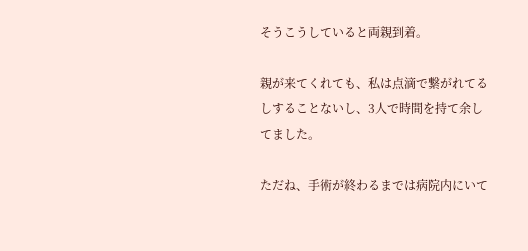そうこうしていると両親到着。

親が来てくれても、私は点滴で繋がれてるしすることないし、3人で時間を持て余してました。

ただね、手術が終わるまでは病院内にいて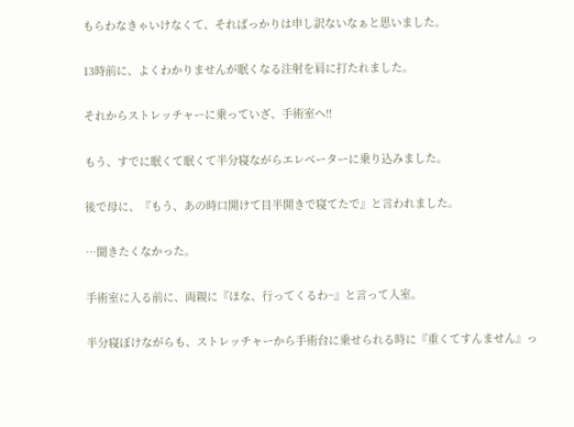もらわなきゃいけなくて、そればっかりは申し訳ないなぁと思いました。

13時前に、よくわかりませんが眠くなる注射を肩に打たれました。

それからストレッチャーに乗っていざ、手術室へ!!

もう、すでに眠くて眠くて半分寝ながらエレベーターに乗り込みました。

後で母に、『もう、あの時口開けて目半開きで寝てたで』と言われました。

…聞きたくなかった。

手術室に入る前に、両親に『ほな、行ってくるわ~』と言って入室。

半分寝ぼけながらも、ストレッチャーから手術台に乗せられる時に『重くてすんません』っ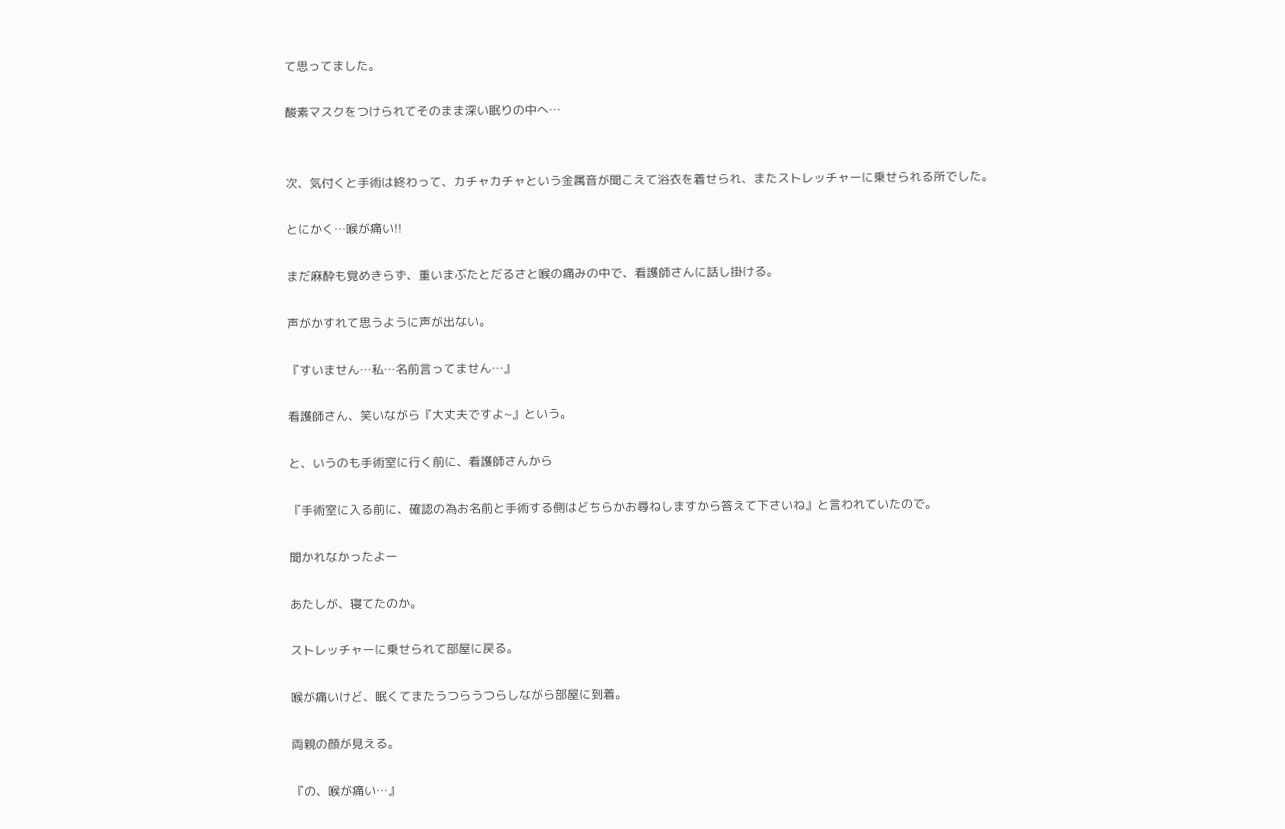て思ってました。

酸素マスクをつけられてそのまま深い眠りの中へ…


次、気付くと手術は終わって、カチャカチャという金属音が聞こえて浴衣を着せられ、またストレッチャーに乗せられる所でした。

とにかく…喉が痛い!!

まだ麻酔も覚めきらず、重いまぶたとだるさと喉の痛みの中で、看護師さんに話し掛ける。

声がかすれて思うように声が出ない。

『すいません…私…名前言ってません…』

看護師さん、笑いながら『大丈夫ですよ~』という。

と、いうのも手術室に行く前に、看護師さんから

『手術室に入る前に、確認の為お名前と手術する側はどちらかお尋ねしますから答えて下さいね』と言われていたので。

聞かれなかったよー

あたしが、寝てたのか。

ストレッチャーに乗せられて部屋に戻る。

喉が痛いけど、眠くてまたうつらうつらしながら部屋に到着。

両親の顔が見える。

『の、喉が痛い…』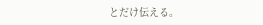とだけ伝える。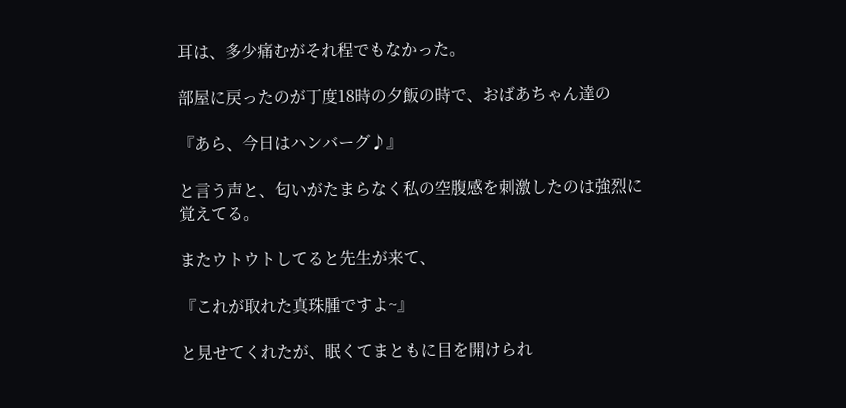耳は、多少痛むがそれ程でもなかった。

部屋に戻ったのが丁度18時の夕飯の時で、おばあちゃん達の

『あら、今日はハンバーグ♪』

と言う声と、匂いがたまらなく私の空腹感を刺激したのは強烈に覚えてる。

またウトウトしてると先生が来て、

『これが取れた真珠腫ですよ~』

と見せてくれたが、眠くてまともに目を開けられ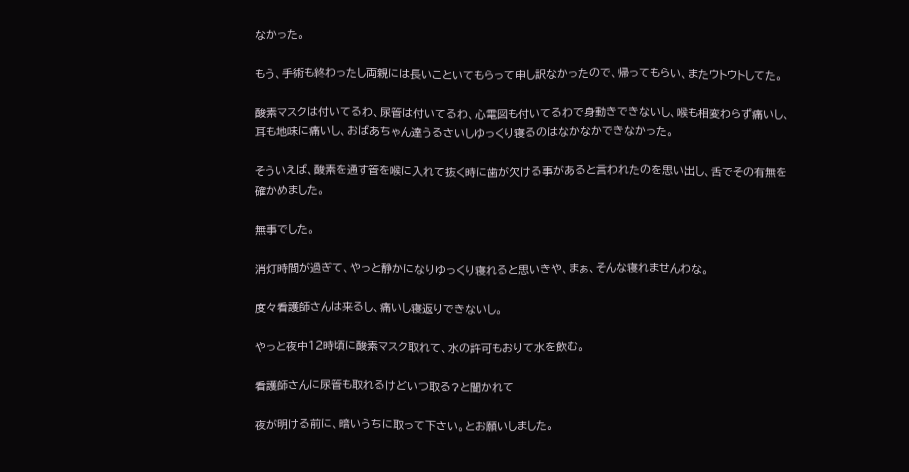なかった。

もう、手術も終わったし両親には長いこといてもらって申し訳なかったので、帰ってもらい、またウトウトしてた。

酸素マスクは付いてるわ、尿管は付いてるわ、心電図も付いてるわで身動きできないし、喉も相変わらず痛いし、耳も地味に痛いし、おばあちゃん達うるさいしゆっくり寝るのはなかなかできなかった。

そういえば、酸素を通す管を喉に入れて抜く時に歯が欠ける事があると言われたのを思い出し、舌でその有無を確かめました。

無事でした。

消灯時間が過ぎて、やっと静かになりゆっくり寝れると思いきや、まぁ、そんな寝れませんわな。

度々看護師さんは来るし、痛いし寝返りできないし。

やっと夜中12時頃に酸素マスク取れて、水の許可もおりて水を飲む。

看護師さんに尿管も取れるけどいつ取る?と聞かれて

夜が明ける前に、暗いうちに取って下さい。とお願いしました。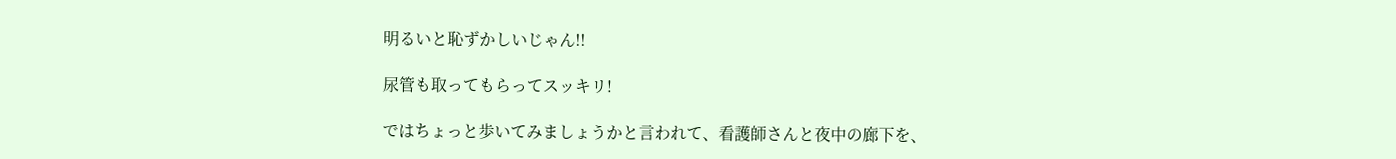明るいと恥ずかしいじゃん!!

尿管も取ってもらってスッキリ!

ではちょっと歩いてみましょうかと言われて、看護師さんと夜中の廊下を、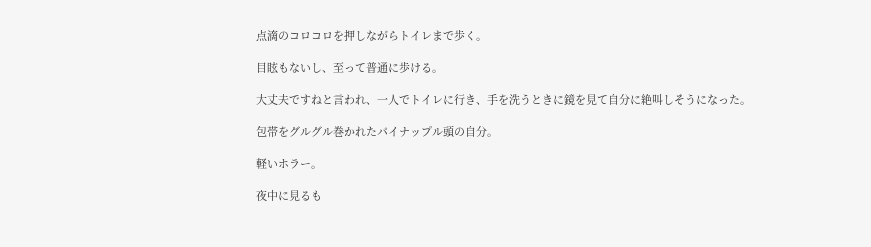点滴のコロコロを押しながらトイレまで歩く。

目眩もないし、至って普通に歩ける。

大丈夫ですねと言われ、一人でトイレに行き、手を洗うときに鏡を見て自分に絶叫しそうになった。

包帯をグルグル巻かれたパイナップル頭の自分。

軽いホラー。

夜中に見るも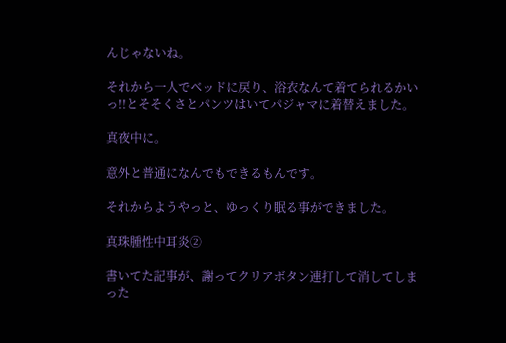んじゃないね。

それから一人でベッドに戻り、浴衣なんて着てられるかいっ!!とそそくさとパンツはいてパジャマに着替えました。

真夜中に。

意外と普通になんでもできるもんです。

それからようやっと、ゆっくり眠る事ができました。

真珠腫性中耳炎②

書いてた記事が、謝ってクリアボタン連打して消してしまった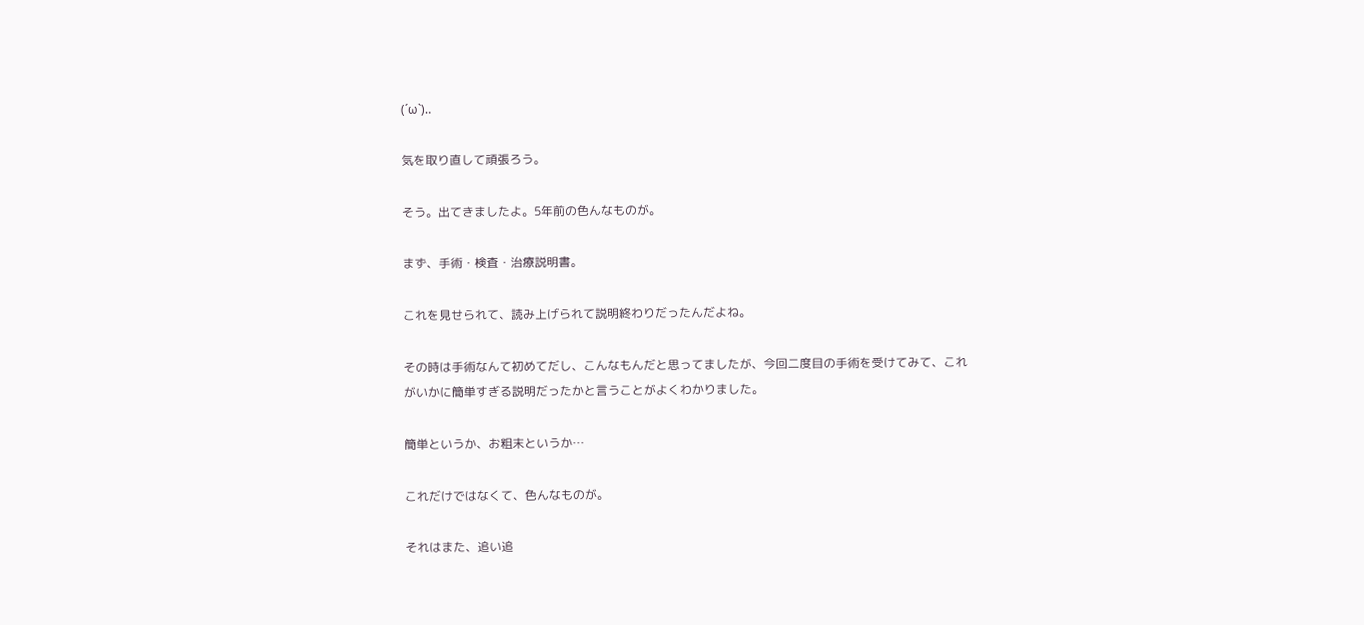(´ω`)‥

気を取り直して頑張ろう。

そう。出てきましたよ。5年前の色んなものが。

まず、手術・検査・治療説明書。

これを見せられて、読み上げられて説明終わりだったんだよね。

その時は手術なんて初めてだし、こんなもんだと思ってましたが、今回二度目の手術を受けてみて、これがいかに簡単すぎる説明だったかと言うことがよくわかりました。

簡単というか、お粗末というか…

これだけではなくて、色んなものが。

それはまた、追い追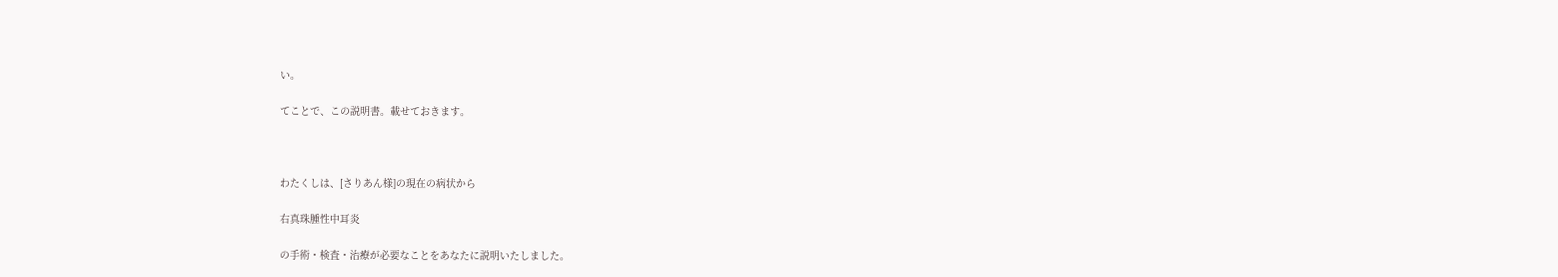い。

てことで、この説明書。載せておきます。



わたくしは、[さりあん様]の現在の病状から

右真珠腫性中耳炎

の手術・検査・治療が必要なことをあなたに説明いたしました。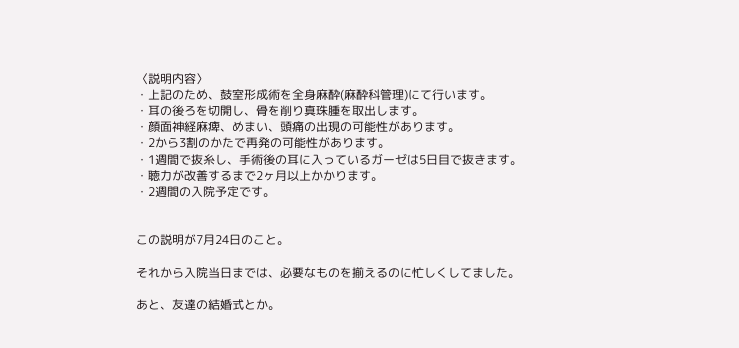〈説明内容〉
・上記のため、鼓室形成術を全身麻酔(麻酔科管理)にて行います。
・耳の後ろを切開し、骨を削り真珠腫を取出します。
・顔面神経麻痺、めまい、頭痛の出現の可能性があります。
・2から3割のかたで再発の可能性があります。
・1週間で抜糸し、手術後の耳に入っているガーゼは5日目で抜きます。
・聴力が改善するまで2ヶ月以上かかります。
・2週間の入院予定です。


この説明が7月24日のこと。

それから入院当日までは、必要なものを揃えるのに忙しくしてました。

あと、友達の結婚式とか。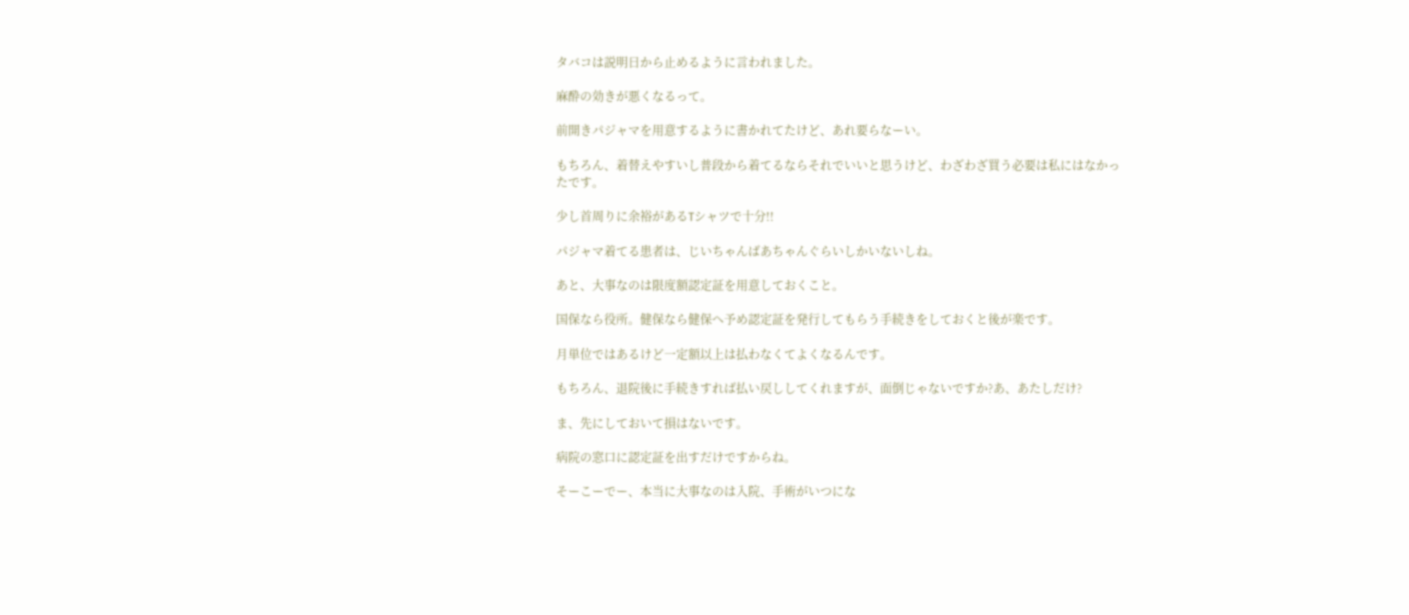タバコは説明日から止めるように言われました。

麻酔の効きが悪くなるって。

前開きパジャマを用意するように書かれてたけど、あれ要らなーい。

もちろん、着替えやすいし普段から着てるならそれでいいと思うけど、わざわざ買う必要は私にはなかったです。

少し首周りに余裕があるTシャツで十分!!

パジャマ着てる患者は、じいちゃんばあちゃんぐらいしかいないしね。

あと、大事なのは限度額認定証を用意しておくこと。

国保なら役所。健保なら健保へ予め認定証を発行してもらう手続きをしておくと後が楽です。

月単位ではあるけど一定額以上は払わなくてよくなるんです。

もちろん、退院後に手続きすれば払い戻ししてくれますが、面倒じゃないですか?あ、あたしだけ?

ま、先にしておいて損はないです。

病院の窓口に認定証を出すだけですからね。

そーこーでー、本当に大事なのは入院、手術がいつにな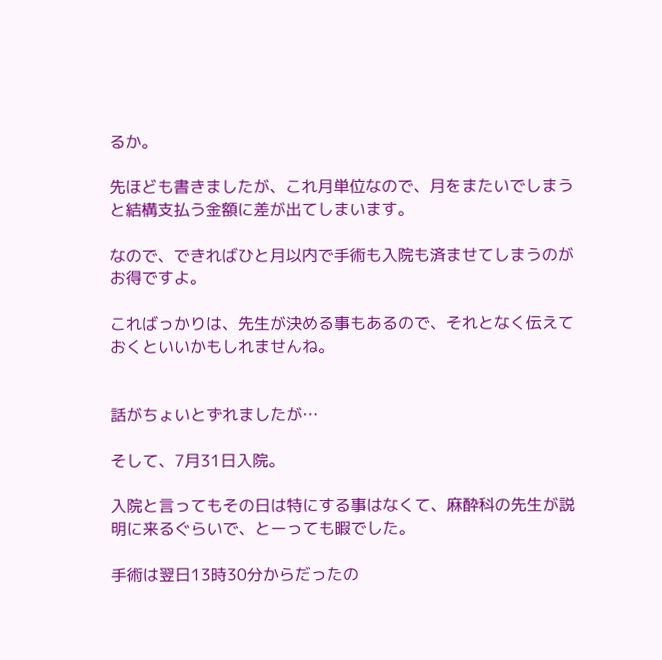るか。

先ほども書きましたが、これ月単位なので、月をまたいでしまうと結構支払う金額に差が出てしまいます。

なので、できればひと月以内で手術も入院も済ませてしまうのがお得ですよ。

こればっかりは、先生が決める事もあるので、それとなく伝えておくといいかもしれませんね。


話がちょいとずれましたが…

そして、7月31日入院。

入院と言ってもその日は特にする事はなくて、麻酔科の先生が説明に来るぐらいで、とーっても暇でした。

手術は翌日13時30分からだったの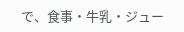で、食事・牛乳・ジュー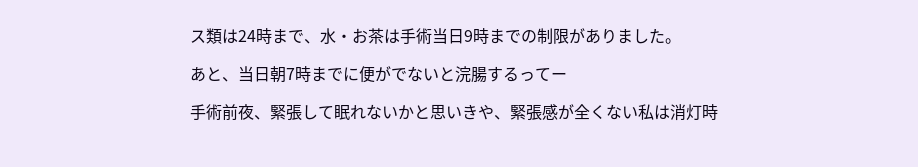ス類は24時まで、水・お茶は手術当日9時までの制限がありました。

あと、当日朝7時までに便がでないと浣腸するってー

手術前夜、緊張して眠れないかと思いきや、緊張感が全くない私は消灯時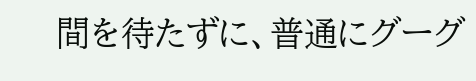間を待たずに、普通にグーグ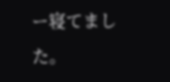ー寝てました。